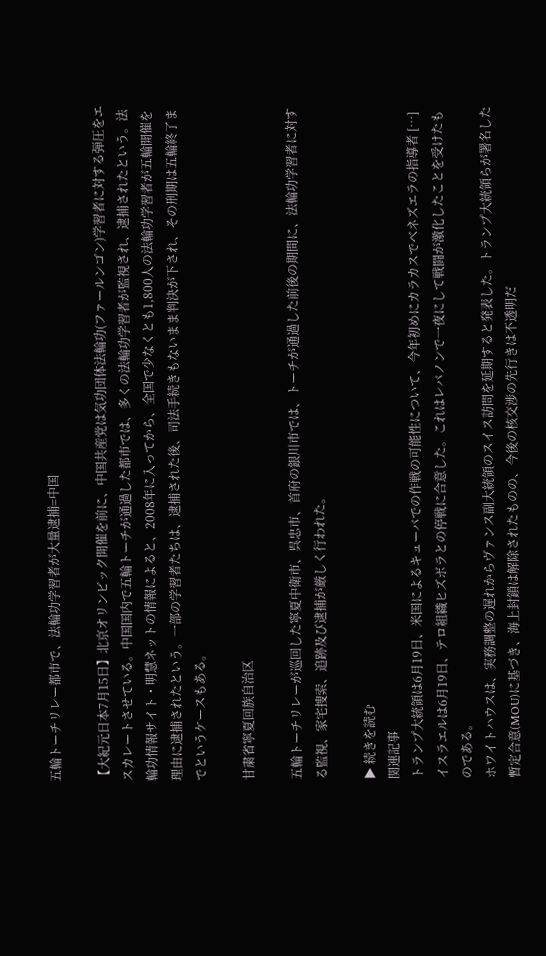五輪トーチリレー都市で、法輪功学習者が大量逮捕=中国

【大紀元日本7月15日】北京オリンピック開催を前に、中国共産党は気功団体法輪功(ファールンゴン)学習者に対する弾圧をエスカレートさせている。中国国内で五輪トーチが通過した都市では、多くの法輪功学習者が監視され、逮捕されたという。法輪功情報サイト・明慧ネットの情報によると、2008年に入ってから、全国で少なくとも1,800人の法輪功学習者が五輪開催を理由に逮捕されたという。一部の学習者たちは、逮捕された後、司法手続きもないまま判決が下され、その刑期は五輪終了までというケースもある。

甘粛省寧夏回族自治区

五輪トーチリレーが巡回した寧夏中衛市、呉忠市、首府の銀川市では、トーチが通過した前後の期間に、法輪功学習者に対する監視、家宅捜索、追跡及び逮捕が厳しく行われた。

▶ 続きを読む
関連記事
トランプ大統領は6月19日、米国によるキューバでの作戦の可能性について、今年初めにカラカスでベネズエラの指導者 […]
イスラエルは6月19日、テロ組織ヒズボラとの停戦に合意した。これはレバノンで一夜にして戦闘が激化したことを受けたものである。
ホワイトハウスは、実務調整の遅れからヴァンス副大統領のスイス訪問を延期すると発表した。トランプ大統領らが署名した暫定合意(MOU)に基づき、海上封鎖は解除されたものの、今後の核交渉の先行きは不透明だ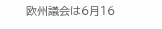欧州議会は6月16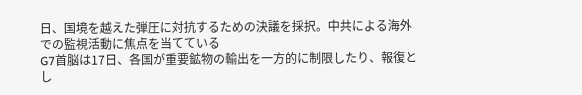日、国境を越えた弾圧に対抗するための決議を採択。中共による海外での監視活動に焦点を当てている
G7首脳は17日、各国が重要鉱物の輸出を一方的に制限したり、報復とし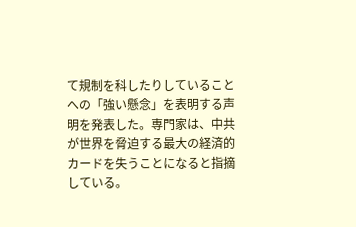て規制を科したりしていることへの「強い懸念」を表明する声明を発表した。専門家は、中共が世界を脅迫する最大の経済的カードを失うことになると指摘している。